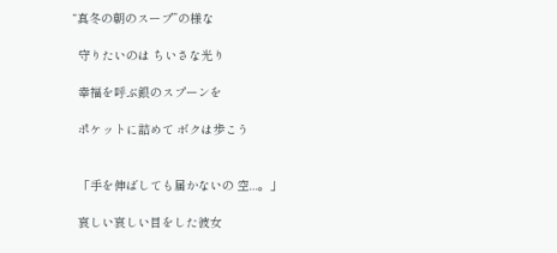“真冬の朝のスープ”の様な

  守りたいのは ちいさな光り

  幸福を呼ぶ銀のスプーンを

  ポケットに詰めて ボクは歩こう


  「手を伸ばしても届かないの 空...。」

  哀しい哀しい目をした彼女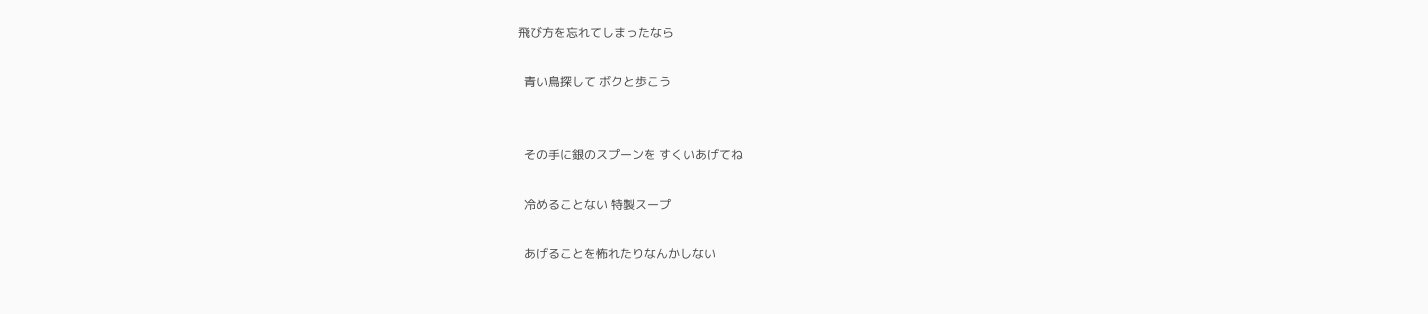飛び方を忘れてしまったなら

  青い鳥探して ボクと歩こう


  その手に銀のスプーンを すくいあげてね

  冷めることない 特製スープ

  あげることを怖れたりなんかしない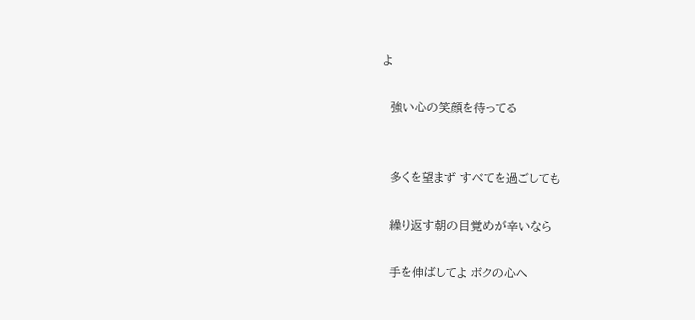よ

  強い心の笑顔を待ってる


  多くを望まず すべてを過ごしても

  繰り返す朝の目覚めが辛いなら

  手を伸ばしてよ ボクの心へ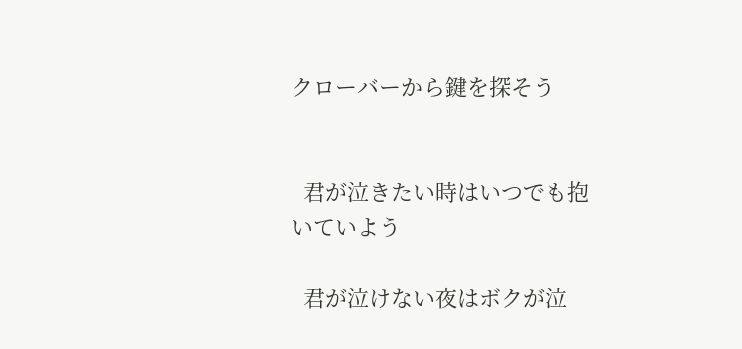クローバーから鍵を探そう


  君が泣きたい時はいつでも抱いていよう

  君が泣けない夜はボクが泣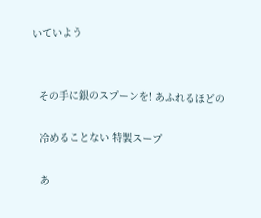いていよう


  その手に銀のスプーンを! あふれるほどの

  冷めることない 特製スープ

  あ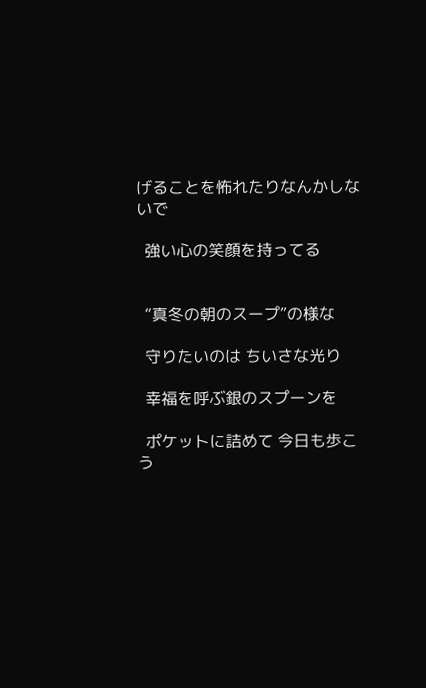げることを怖れたりなんかしないで

  強い心の笑顔を持ってる


  “真冬の朝のスープ”の様な

  守りたいのは ちいさな光り

  幸福を呼ぶ銀のスプーンを

  ポケットに詰めて 今日も歩こう